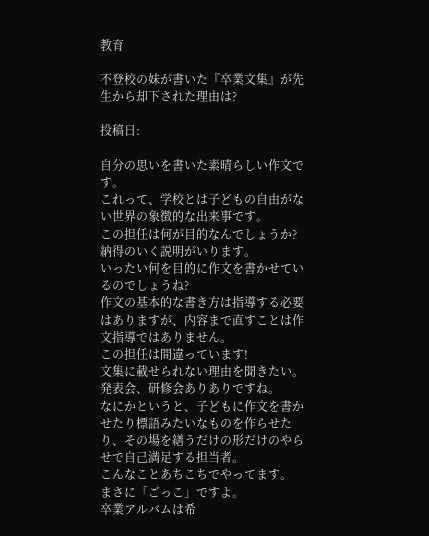教育

不登校の妹が書いた『卒業文集』が先生から却下された理由は?

投稿日:

自分の思いを書いた素晴らしい作文です。
これって、学校とは子どもの自由がない世界の象徴的な出来事です。
この担任は何が目的なんでしょうか?
納得のいく説明がいります。
いったい何を目的に作文を書かせているのでしょうね?
作文の基本的な書き方は指導する必要はありますが、内容まで直すことは作文指導ではありません。
この担任は間違っています!
文集に載せられない理由を聞きたい。
発表会、研修会ありありですね。
なにかというと、子どもに作文を書かせたり標語みたいなものを作らせたり、その場を繕うだけの形だけのやらせで自己満足する担当者。
こんなことあちこちでやってます。
まさに「ごっこ」ですよ。
卒業アルバムは希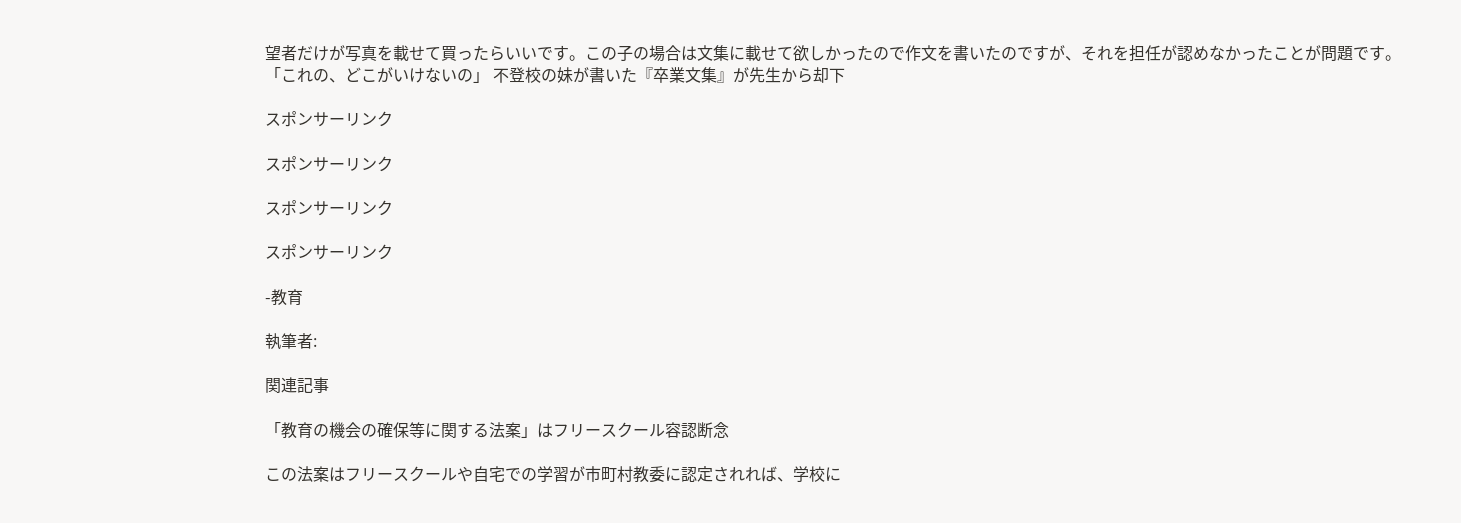望者だけが写真を載せて買ったらいいです。この子の場合は文集に載せて欲しかったので作文を書いたのですが、それを担任が認めなかったことが問題です。
「これの、どこがいけないの」 不登校の妹が書いた『卒業文集』が先生から却下

スポンサーリンク

スポンサーリンク

スポンサーリンク

スポンサーリンク

-教育

執筆者:

関連記事

「教育の機会の確保等に関する法案」はフリースクール容認断念

この法案はフリースクールや自宅での学習が市町村教委に認定されれば、学校に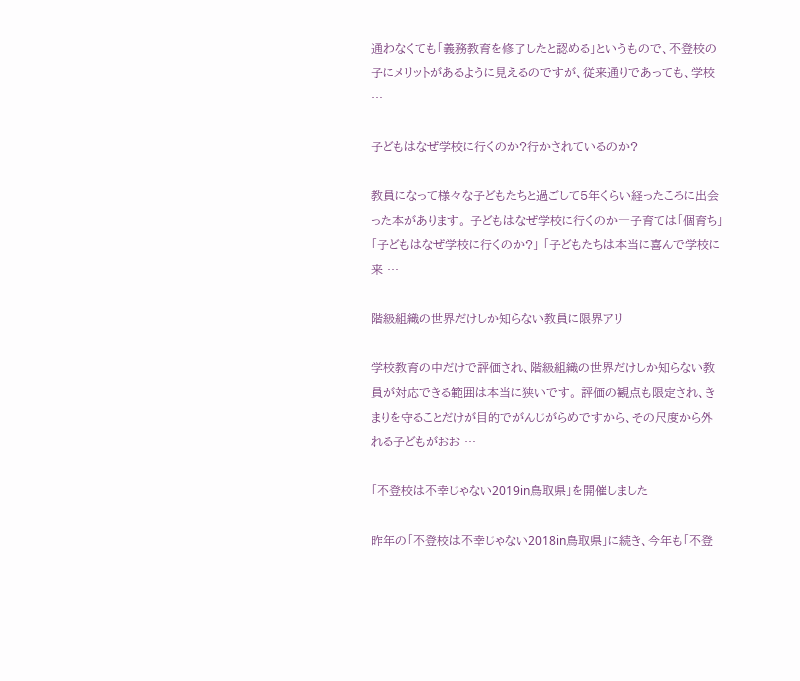通わなくても「義務教育を修了したと認める」というもので、不登校の子にメリットがあるように見えるのですが、従来通りであっても、学校 …

子どもはなぜ学校に行くのか?行かされているのか?

教員になって様々な子どもたちと過ごして5年くらい経ったころに出会った本があります。 子どもはなぜ学校に行くのか―子育ては「個育ち」 「子どもはなぜ学校に行くのか?」 「子どもたちは本当に喜んで学校に来 …

階級組織の世界だけしか知らない教員に限界アリ

学校教育の中だけで評価され、階級組織の世界だけしか知らない教員が対応できる範囲は本当に狭いです。 評価の観点も限定され、きまりを守ることだけが目的でがんじがらめですから、その尺度から外れる子どもがおお …

「不登校は不幸じゃない2019in鳥取県」を開催しました

昨年の「不登校は不幸じゃない2018in鳥取県」に続き、今年も「不登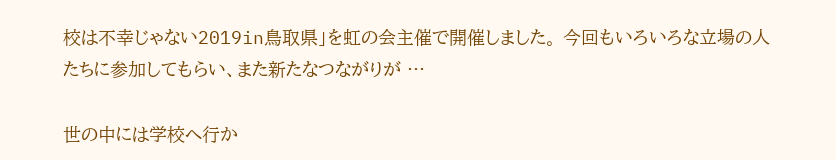校は不幸じゃない2019in鳥取県」を虹の会主催で開催しました。 今回もいろいろな立場の人たちに参加してもらい、また新たなつながりが …

世の中には学校へ行か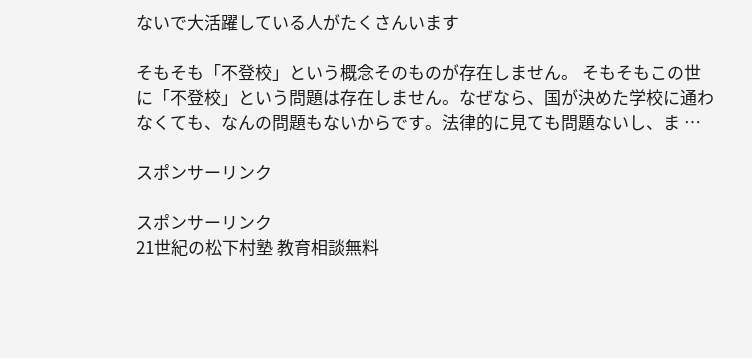ないで大活躍している人がたくさんいます

そもそも「不登校」という概念そのものが存在しません。 そもそもこの世に「不登校」という問題は存在しません。なぜなら、国が決めた学校に通わなくても、なんの問題もないからです。法律的に見ても問題ないし、ま …

スポンサーリンク

スポンサーリンク
21世紀の松下村塾 教育相談無料